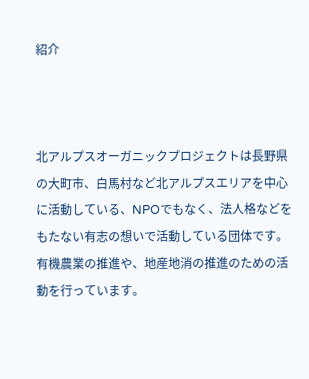紹介



北アルプスオーガニックプロジェクトは長野県の大町市、白馬村など北アルプスエリアを中心に活動している、NPOでもなく、法人格などをもたない有志の想いで活動している団体です。有機農業の推進や、地産地消の推進のための活動を行っています。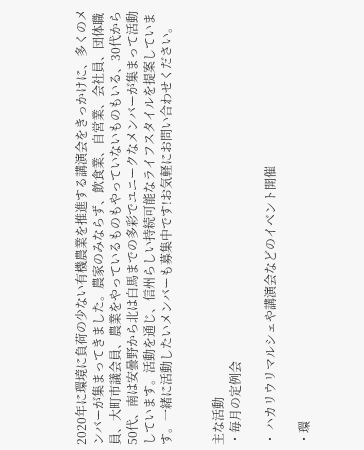2020年に環境に負荷の少ない有機農業を推進する講演会をきっかけに、多くのメンバーが集まってきました。農家のみならず、飲食業、自営業、会社員、団体職員、大町市議会員、農業をやっているものもやっていないものもいる、30代から50代、南は安曇野から北は白馬までの多彩でユニークなメンバーが集まって活動しています。活動を通じ、信州らしい持続可能なライフスタイルを提案しています。一緒に活動したいメンバーも募集中です!お気軽にお問い合わせください。


主な活動
・毎月の定例会

・ ハカリウリマルシェや講演会などのイベント開催

・環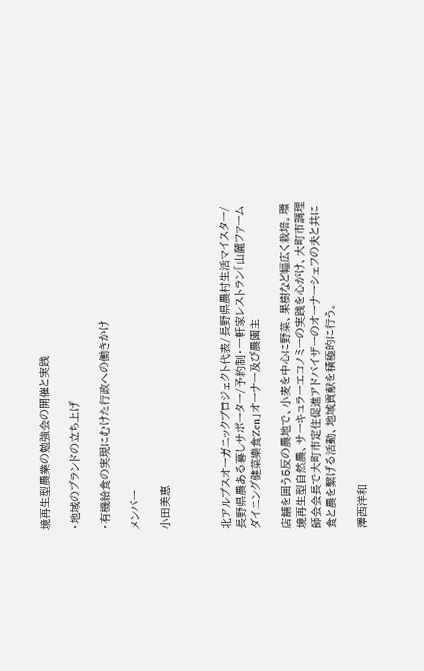境再生型農業の勉強会の開催と実践

・地域のブランドの立ち上げ

・有機給食の実現にむけた行政への働きかけ

メンバー

小田美恵



北アルプスオーガニックプロジェクト代表/長野県農村生活マイスター/長野県農ある暮しサポーター/予約制・一軒家レストラン「山麓ファームダイニング健菜樂食Zen」オーナー及び農園主

店舗を囲う5反の農地で、小麦を中心に野菜、果樹など幅広く栽培。環境再生型自然農、サーキュラーエコノミーの実践を心がけ、大町市調理師会会長で大町市定住促進アドバイザーのオーナーシェフの夫と共に食と農を繋げる活動、地域貢献を積極的に行う。

澤西洋和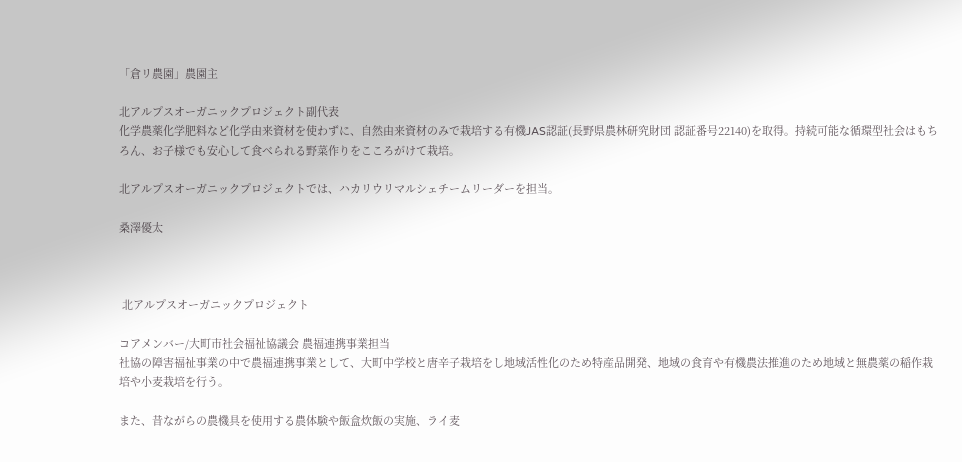「倉リ農園」農園主

北アルプスオーガニックプロジェクト副代表
化学農薬化学肥料など化学由来資材を使わずに、自然由来資材のみで栽培する有機JAS認証(長野県農林研究財団 認証番号22140)を取得。持続可能な循環型社会はもちろん、お子様でも安心して食べられる野菜作りをこころがけて栽培。

北アルプスオーガニックプロジェクトでは、ハカリウリマルシェチームリーダーを担当。

桑澤優太



 北アルプスオーガニックプロジェクト

コアメンバー/大町市社会福祉協議会 農福連携事業担当
社協の障害福祉事業の中で農福連携事業として、大町中学校と唐辛子栽培をし地域活性化のため特産品開発、地域の食育や有機農法推進のため地域と無農薬の稲作栽培や小麦栽培を行う。

また、昔ながらの農機具を使用する農体験や飯盒炊飯の実施、ライ麦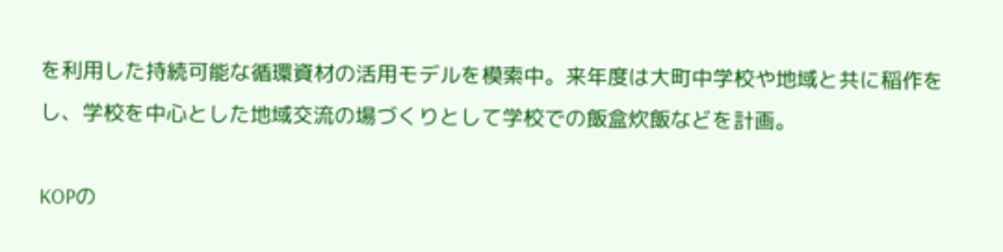を利用した持続可能な循環資材の活用モデルを模索中。来年度は大町中学校や地域と共に稲作をし、学校を中心とした地域交流の場づくりとして学校での飯盒炊飯などを計画。

KOPの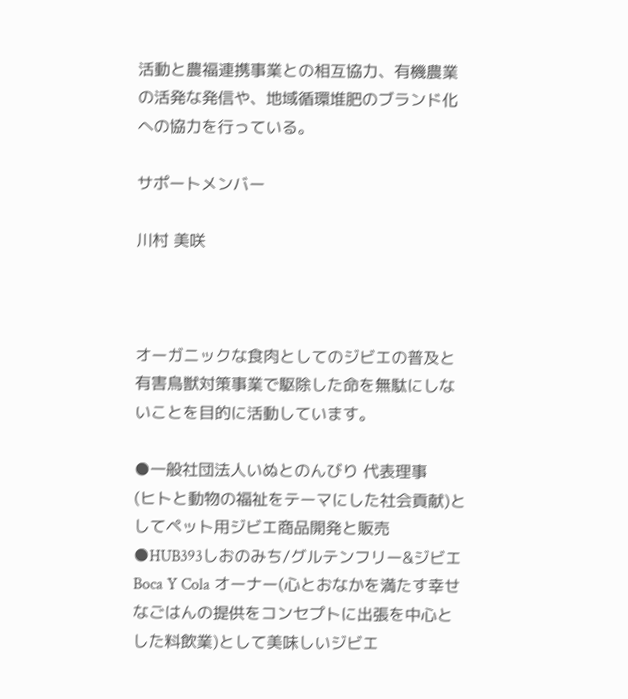活動と農福連携事業との相互協力、有機農業の活発な発信や、地域循環堆肥のブランド化への協力を行っている。

サポートメンバー

川村 美咲



オーガニックな食肉としてのジビエの普及と有害鳥獣対策事業で駆除した命を無駄にしないことを目的に活動しています。

●一般社団法人いぬとのんびり 代表理事
(ヒトと動物の福祉をテーマにした社会貢献)としてペット用ジビエ商品開発と販売
●HUB393しおのみち/グルテンフリー&ジビエ Boca Y Cola オーナー(心とおなかを満たす幸せなごはんの提供をコンセプトに出張を中心とした料飲業)として美味しいジビエ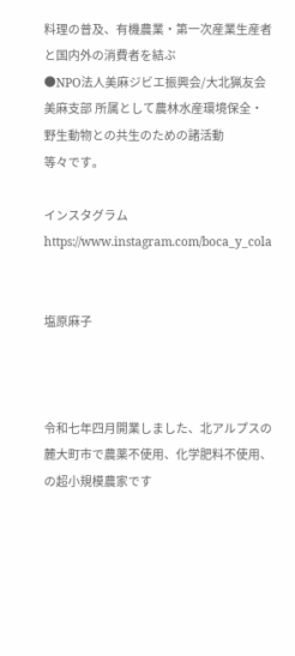料理の普及、有機農業・第一次産業生産者と国内外の消費者を結ぶ
●NPO法人美麻ジビエ振興会/大北猟友会美麻支部 所属として農林水産環境保全・野生動物との共生のための諸活動
等々です。

インスタグラム
https://www.instagram.com/boca_y_cola


塩原麻子



令和七年四月開業しました、北アルプスの麓大町市で農薬不使用、化学肥料不使用、の超小規模農家です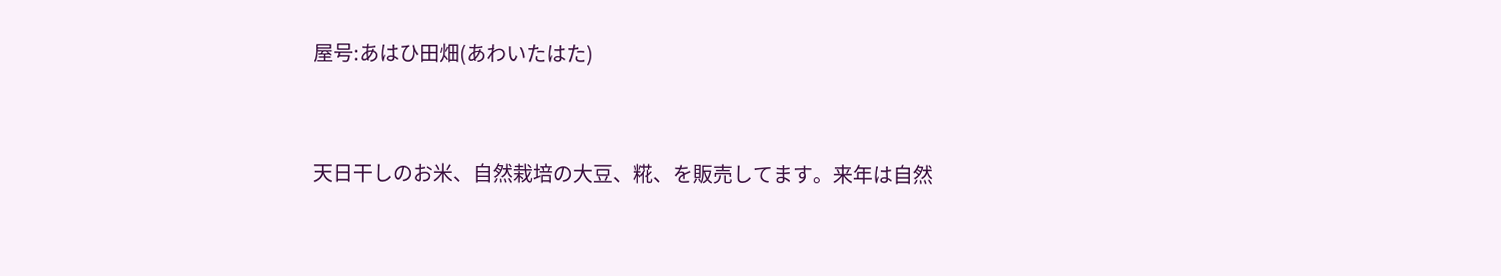屋号:あはひ田畑(あわいたはた)


天日干しのお米、自然栽培の大豆、糀、を販売してます。来年は自然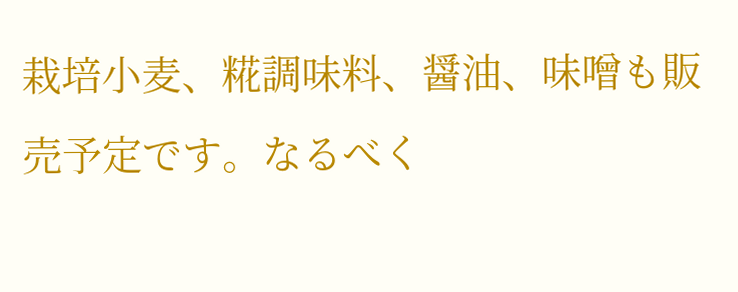栽培小麦、糀調味料、醤油、味噌も販売予定です。なるべく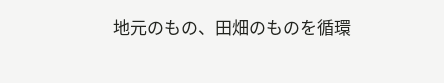地元のもの、田畑のものを循環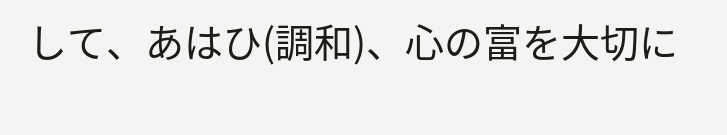して、あはひ(調和)、心の富を大切に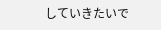していきたいで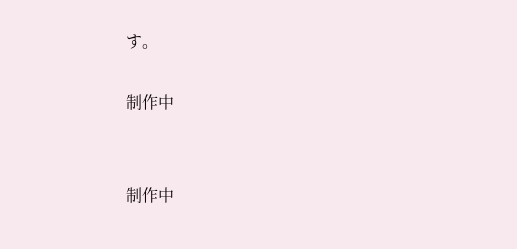す。

制作中


制作中